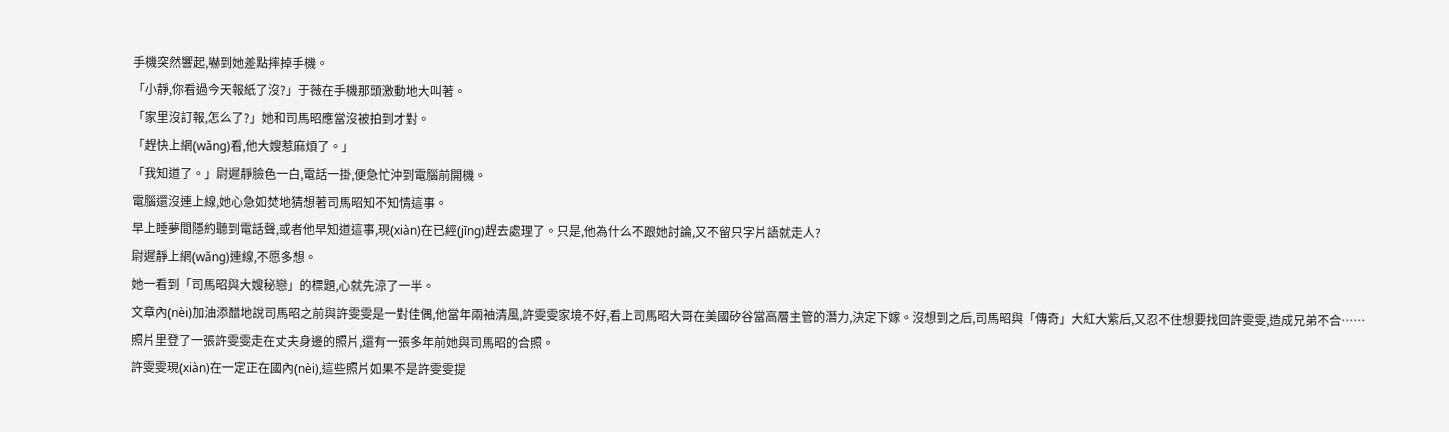手機突然響起,嚇到她差點摔掉手機。
「小靜,你看過今天報紙了沒?」于薇在手機那頭激動地大叫著。
「家里沒訂報,怎么了?」她和司馬昭應當沒被拍到才對。
「趕快上網(wǎng)看,他大嫂惹麻煩了。」
「我知道了。」尉遲靜臉色一白,電話一掛,便急忙沖到電腦前開機。
電腦還沒連上線,她心急如焚地猜想著司馬昭知不知情這事。
早上睡夢間隱約聽到電話聲,或者他早知道這事,現(xiàn)在已經(jīng)趕去處理了。只是,他為什么不跟她討論,又不留只字片語就走人?
尉遲靜上網(wǎng)連線,不愿多想。
她一看到「司馬昭與大嫂秘戀」的標題,心就先涼了一半。
文章內(nèi)加油添醋地說司馬昭之前與許雯雯是一對佳偶,他當年兩袖清風,許雯雯家境不好,看上司馬昭大哥在美國矽谷當高層主管的潛力,決定下嫁。沒想到之后,司馬昭與「傳奇」大紅大紫后,又忍不住想要找回許雯雯,造成兄弟不合……
照片里登了一張許雯雯走在丈夫身邊的照片,還有一張多年前她與司馬昭的合照。
許雯雯現(xiàn)在一定正在國內(nèi),這些照片如果不是許雯雯提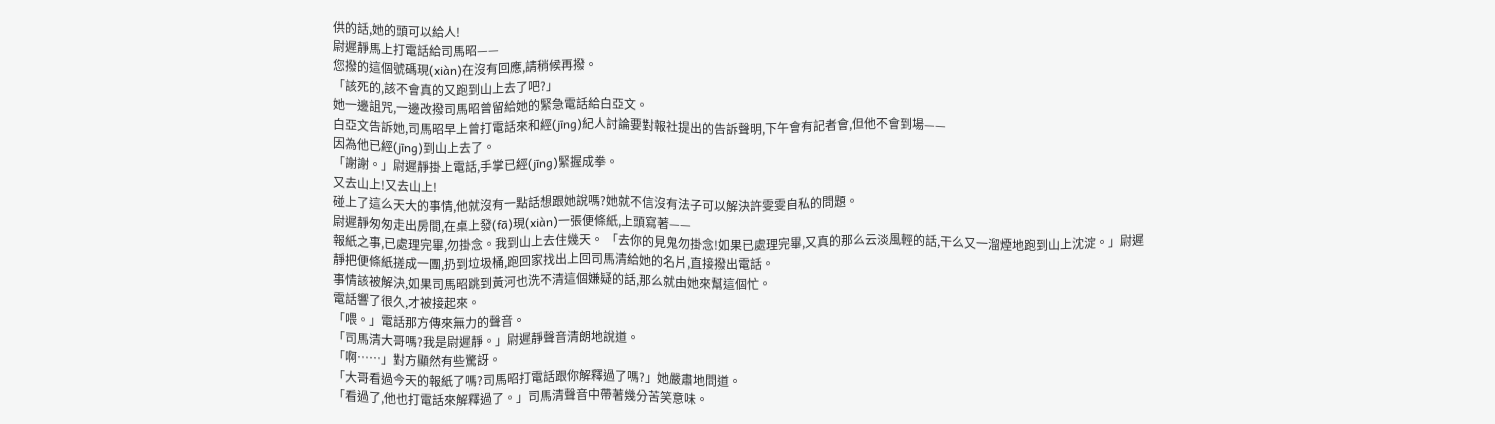供的話,她的頭可以給人!
尉遲靜馬上打電話給司馬昭——
您撥的這個號碼現(xiàn)在沒有回應,請稍候再撥。
「該死的,該不會真的又跑到山上去了吧?」
她一邊詛咒,一邊改撥司馬昭曾留給她的緊急電話給白亞文。
白亞文告訴她,司馬昭早上曾打電話來和經(jīng)紀人討論要對報社提出的告訴聲明,下午會有記者會,但他不會到場——
因為他已經(jīng)到山上去了。
「謝謝。」尉遲靜掛上電話,手掌已經(jīng)緊握成拳。
又去山上!又去山上!
碰上了這么天大的事情,他就沒有一點話想跟她說嗎?她就不信沒有法子可以解決許雯雯自私的問題。
尉遲靜匆匆走出房間,在桌上發(fā)現(xiàn)一張便條紙,上頭寫著——
報紙之事,已處理完畢,勿掛念。我到山上去住幾天。 「去你的見鬼勿掛念!如果已處理完畢,又真的那么云淡風輕的話,干么又一溜煙地跑到山上沈淀。」尉遲靜把便條紙搓成一團,扔到垃圾桶,跑回家找出上回司馬清給她的名片,直接撥出電話。
事情該被解決,如果司馬昭跳到黃河也洗不清這個嫌疑的話,那么就由她來幫這個忙。
電話響了很久,才被接起來。
「喂。」電話那方傳來無力的聲音。
「司馬清大哥嗎?我是尉遲靜。」尉遲靜聲音清朗地說道。
「啊……」對方顯然有些驚訝。
「大哥看過今天的報紙了嗎?司馬昭打電話跟你解釋過了嗎?」她嚴肅地問道。
「看過了,他也打電話來解釋過了。」司馬清聲音中帶著幾分苦笑意味。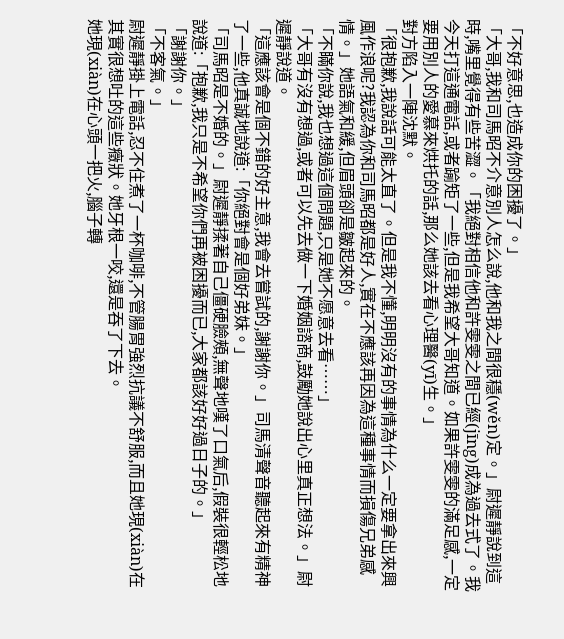「不好意思,也造成你的困擾了。」
「大哥,我和司馬昭不介意別人怎么說,他和我之間很穩(wěn)定。」尉遲靜說到這時,嘴里覺得有些苦澀。「我絕對相信他和許雯雯之間已經(jīng)成為過去式了。我今天打這通電話,或者踰矩了一些,但是我希望大哥知道。如果許雯雯的滿足感,一定要用別人的愛慕來烘托的話,那么她該去看心理醫(yī)生。」
對方陷入一陣沈默。
「很抱歉,我說話可能太直了。但是我不懂,明明沒有的事情為什么一定要拿出來興風作浪呢?我認為你和司馬昭都是好人,實在不應該再因為這種事情而損傷兄弟感情。」她語氣和緩,但眉頭卻是皺起來的。
「不瞞你說,我也想過這個問題,只是她不愿意去看……」
「大哥有沒有想過,或者可以先去做一下婚姻諮商,鼓勵她說出心里真正想法。」尉遲靜說道。
「這應該會是個不錯的好主意,我會去嘗試的,謝謝你。」司馬清聲音聽起來有精神了一些,他真誠地說道:「你絕對會是個好弟妹。」
「司馬昭是不婚的。」尉遲靜揉著自己僵硬臉頰,無聲地嘆了口氣后,假裝很輕松地說道:「抱歉,我只是不希望你們再被困擾而已,大家都該好好過日子的。」
「謝謝你。」
「不客氣。」
尉遲靜掛上電話,忍不住煮了一杯咖啡,不管腸胃強烈抗議不舒服,而且她現(xiàn)在其實很想吐的這些癥狀。她牙根一咬,還是吞了下去。
她現(xiàn)在心頭一把火,腦子轉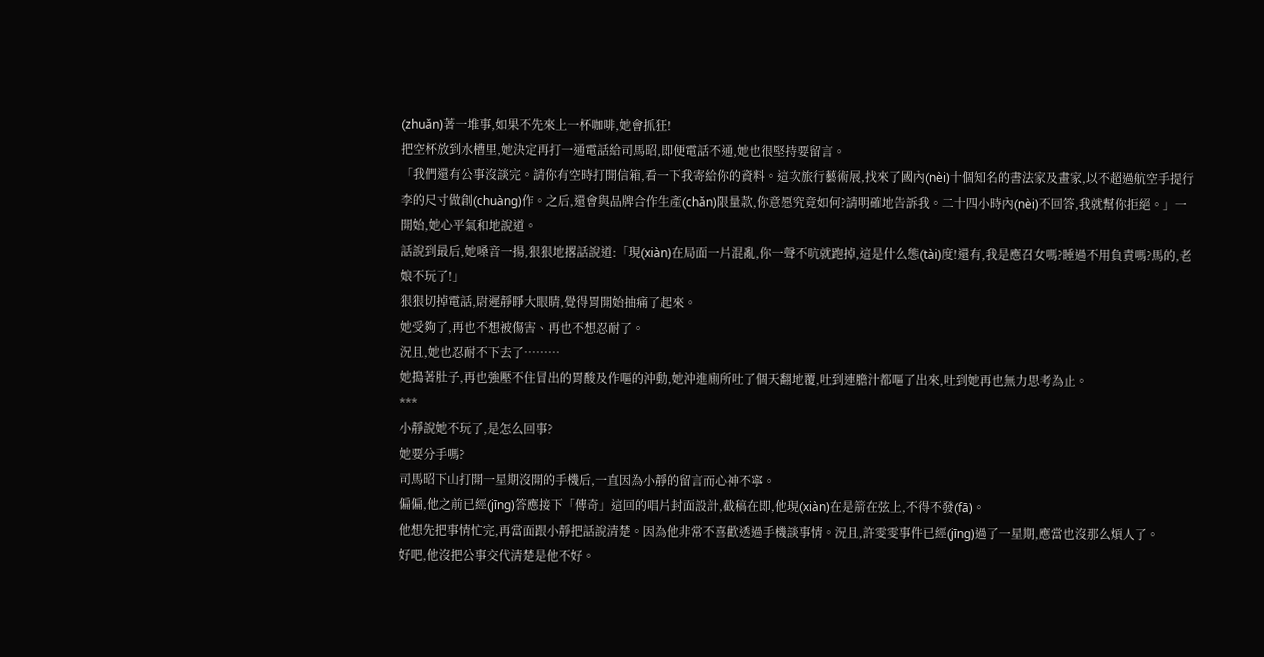(zhuǎn)著一堆事,如果不先來上一杯咖啡,她會抓狂!
把空杯放到水槽里,她決定再打一通電話給司馬昭,即便電話不通,她也很堅持要留言。
「我們還有公事沒談完。請你有空時打開信箱,看一下我寄給你的資料。這次旅行藝術展,找來了國內(nèi)十個知名的書法家及畫家,以不超過航空手提行李的尺寸做創(chuàng)作。之后,還會與品牌合作生產(chǎn)限量款,你意愿究竟如何?請明確地告訴我。二十四小時內(nèi)不回答,我就幫你拒絕。」一開始,她心平氣和地說道。
話說到最后,她嗓音一揚,狠狠地撂話說道:「現(xiàn)在局面一片混亂,你一聲不吭就跑掉,這是什么態(tài)度!還有,我是應召女嗎?睡過不用負責嗎?馬的,老娘不玩了!」
狠狠切掉電話,尉遲靜睜大眼睛,覺得胃開始抽痛了起來。
她受夠了,再也不想被傷害、再也不想忍耐了。
況且,她也忍耐不下去了………
她搗著肚子,再也強壓不住冒出的胃酸及作嘔的沖動,她沖進廁所吐了個天翻地覆,吐到連膽汁都嘔了出來,吐到她再也無力思考為止。
***
小靜說她不玩了,是怎么回事?
她要分手嗎?
司馬昭下山打開一星期沒開的手機后,一直因為小靜的留言而心神不寧。
偏偏,他之前已經(jīng)答應接下「傳奇」這回的唱片封面設計,截稿在即,他現(xiàn)在是箭在弦上,不得不發(fā)。
他想先把事情忙完,再當面跟小靜把話說清楚。因為他非常不喜歡透過手機談事情。況且,許雯雯事件已經(jīng)過了一星期,應當也沒那么煩人了。
好吧,他沒把公事交代清楚是他不好。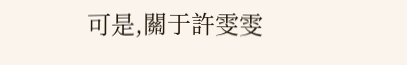可是,關于許雯雯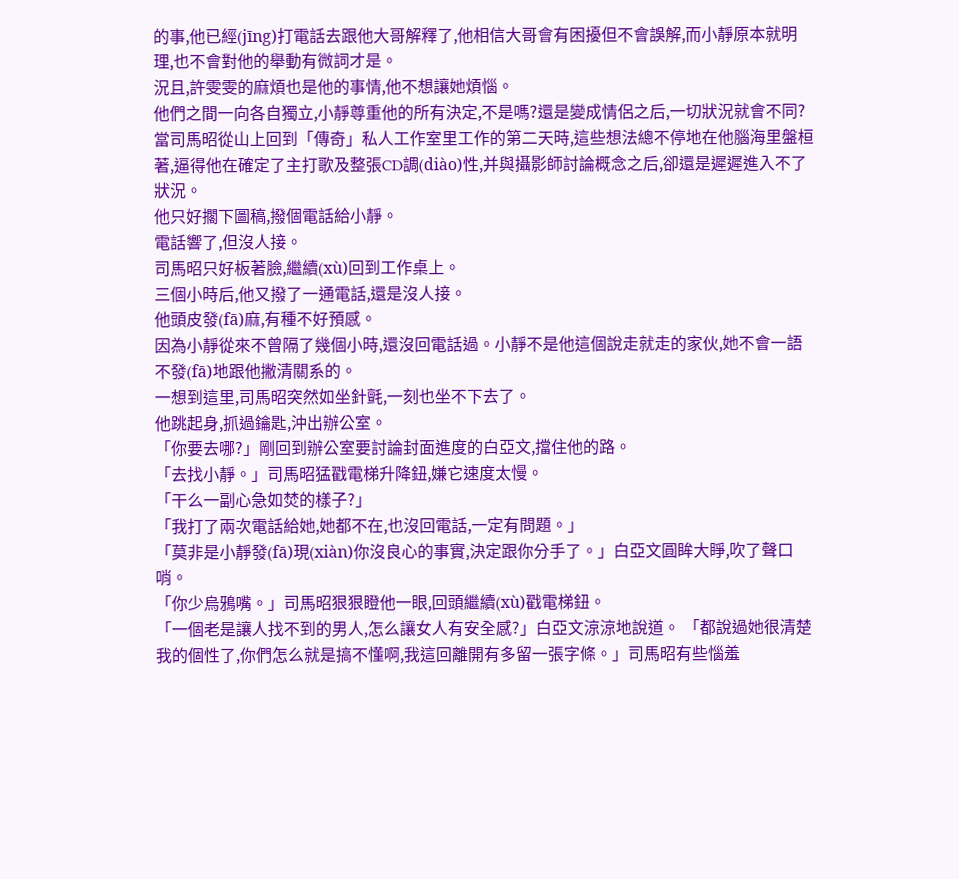的事,他已經(jīng)打電話去跟他大哥解釋了,他相信大哥會有困擾但不會誤解,而小靜原本就明理,也不會對他的舉動有微詞才是。
況且,許雯雯的麻煩也是他的事情,他不想讓她煩惱。
他們之間一向各自獨立,小靜尊重他的所有決定,不是嗎?還是變成情侶之后,一切狀況就會不同?
當司馬昭從山上回到「傳奇」私人工作室里工作的第二天時,這些想法總不停地在他腦海里盤桓著,逼得他在確定了主打歌及整張CD調(diào)性,并與攝影師討論概念之后,卻還是遲遲進入不了狀況。
他只好擱下圖稿,撥個電話給小靜。
電話響了,但沒人接。
司馬昭只好板著臉,繼續(xù)回到工作桌上。
三個小時后,他又撥了一通電話,還是沒人接。
他頭皮發(fā)麻,有種不好預感。
因為小靜從來不曾隔了幾個小時,還沒回電話過。小靜不是他這個說走就走的家伙,她不會一語不發(fā)地跟他撇清關系的。
一想到這里,司馬昭突然如坐針氈,一刻也坐不下去了。
他跳起身,抓過鑰匙,沖出辦公室。
「你要去哪?」剛回到辦公室要討論封面進度的白亞文,擋住他的路。
「去找小靜。」司馬昭猛戳電梯升降鈕,嫌它速度太慢。
「干么一副心急如焚的樣子?」
「我打了兩次電話給她,她都不在,也沒回電話,一定有問題。」
「莫非是小靜發(fā)現(xiàn)你沒良心的事實,決定跟你分手了。」白亞文圓眸大睜,吹了聲口哨。
「你少烏鴉嘴。」司馬昭狠狠瞪他一眼,回頭繼續(xù)戳電梯鈕。
「一個老是讓人找不到的男人,怎么讓女人有安全感?」白亞文涼涼地說道。 「都說過她很清楚我的個性了,你們怎么就是搞不懂啊,我這回離開有多留一張字條。」司馬昭有些惱羞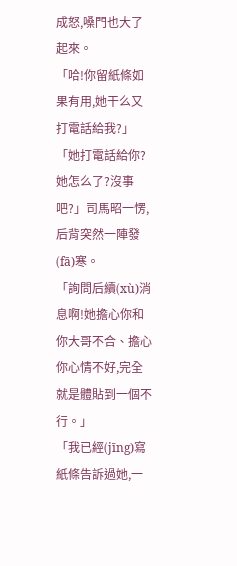成怒,嗓門也大了起來。
「哈!你留紙條如果有用,她干么又打電話給我?」
「她打電話給你?她怎么了?沒事吧?」司馬昭一愣,后背突然一陣發(fā)寒。
「詢問后續(xù)消息啊!她擔心你和你大哥不合、擔心你心情不好,完全就是體貼到一個不行。」
「我已經(jīng)寫紙條告訴過她,一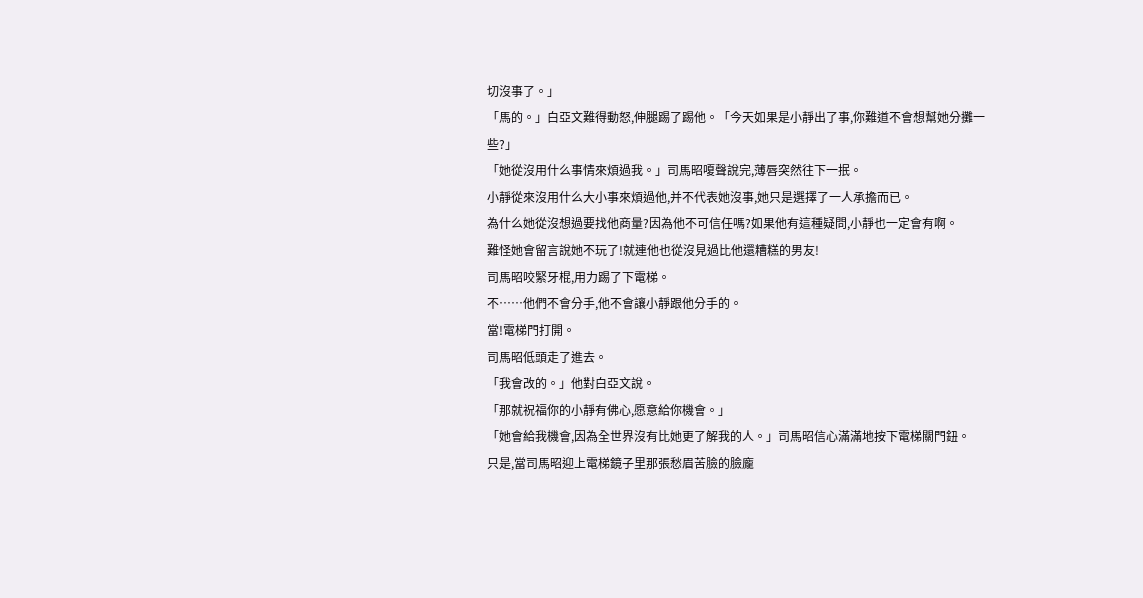切沒事了。」
「馬的。」白亞文難得動怒,伸腿踢了踢他。「今天如果是小靜出了事,你難道不會想幫她分攤一些?」
「她從沒用什么事情來煩過我。」司馬昭嗄聲說完,薄唇突然往下一抿。
小靜從來沒用什么大小事來煩過他,并不代表她沒事,她只是選擇了一人承擔而已。
為什么她從沒想過要找他商量?因為他不可信任嗎?如果他有這種疑問,小靜也一定會有啊。
難怪她會留言說她不玩了!就連他也從沒見過比他還糟糕的男友!
司馬昭咬緊牙棍,用力踢了下電梯。
不……他們不會分手,他不會讓小靜跟他分手的。
當!電梯門打開。
司馬昭低頭走了進去。
「我會改的。」他對白亞文說。
「那就祝福你的小靜有佛心,愿意給你機會。」
「她會給我機會,因為全世界沒有比她更了解我的人。」司馬昭信心滿滿地按下電梯關門鈕。
只是,當司馬昭迎上電梯鏡子里那張愁眉苦臉的臉龐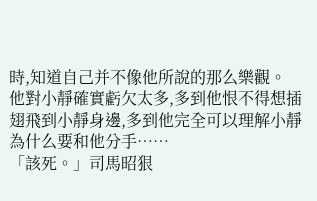時,知道自己并不像他所說的那么樂觀。
他對小靜確實虧欠太多,多到他恨不得想插翅飛到小靜身邊,多到他完全可以理解小靜為什么要和他分手……
「該死。」司馬昭狠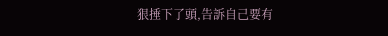狠捶下了頭,告訴自己要有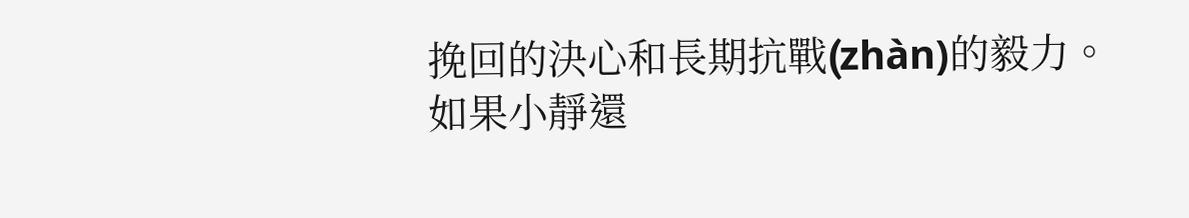挽回的決心和長期抗戰(zhàn)的毅力。
如果小靜還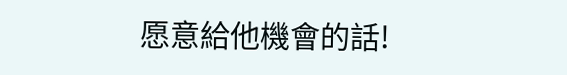愿意給他機會的話!